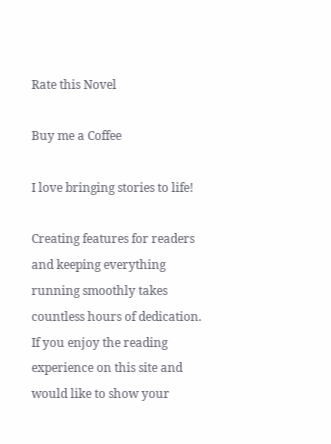Rate this Novel

Buy me a Coffee

I love bringing stories to life!

Creating features for readers and keeping everything running smoothly takes countless hours of dedication. If you enjoy the reading experience on this site and would like to show your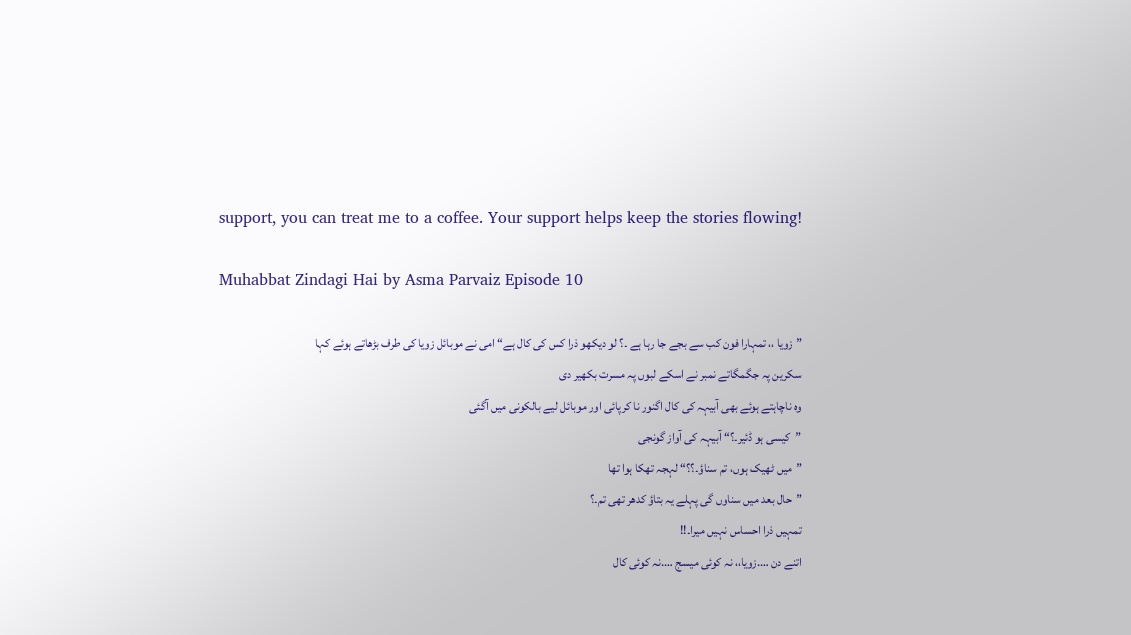support, you can treat me to a coffee. Your support helps keep the stories flowing!

Muhabbat Zindagi Hai by Asma Parvaiz Episode 10

”زویا ،، تمہارا فون کب سے بجے جا رہا ہے ۔؟ لو دیکھو ذرا کس کی کال ہے“ امی نے موبائل زویا کی طرف بڑھاتے ہوئے کہا
سکرین پہ جگمگاتے نمبر نے اسکے لبوں پہ مسرت بکھیر دی
وہ ناچاہتے ہوئے بھی آبیہہ کی کال اگنور نا کرپائی اور موبائل لیے بالکونی میں آگئی
”کیسی ہو ڈئیر۔؟“ آبیہہ کی آواز گونجی
”میں ٹھیک ہوں، تم سناؤ۔؟؟“ لہجہ تھکا ہوا تھا
”حال بعد میں سناوں گی پہلے یہ بتاؤ کدھر تھی تم۔؟
تمہیں ذرا احساس نہیں میرا۔!!
اتنے دن ….زویا،، نہ کوئی میسج ….نہ کوئی کال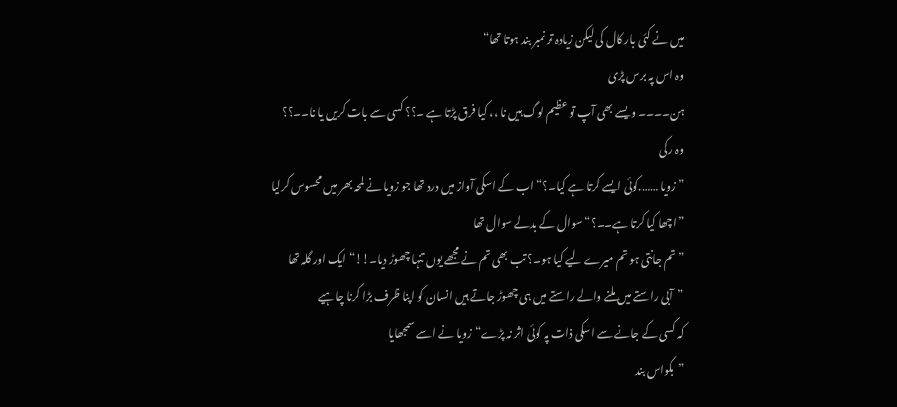میں نے کئی بار کال کی لیکن زیادہ تر نمبر بند ہوتا تھا“
وہ اس پہ برس پڑی
ہن۔۔۔۔ ویسے بھی آپ تو عظیم لوگ ہیں نا ،، کیا فرق پڑتا ہے ۔؟؟ کسی سے بات کریں یا نا۔۔؟؟
وہ رکی
” زویا …….کوئی ایسے کرتا ہے کیا۔؟“ اب کے اسکی آواز میں درد تھا جو زویا نے لمحہ بھر میں محسوس کرلیا
”اچھا کیا کرتا ہے۔۔؟“ سوال کے بدلے سوال تھا
”تم جانتی ہو تم میرے لیے کیا ہو۔؟ تب بھی تم نے مجھے یوں تنہا چھوڑ دیا۔!!“ ایک اور گلہ تھا
”آبی راستے میں ملنے والے راستے میں ہی چھوڑ جاتے ہیں انسان کو اپنا ظرف بڑا کرنا چاہیے
کہ کسی کے جانے سے اسکی ذات پہ کوئی اثر نہ پڑے“زویا نے اسے سمجھایا
”بکواس بند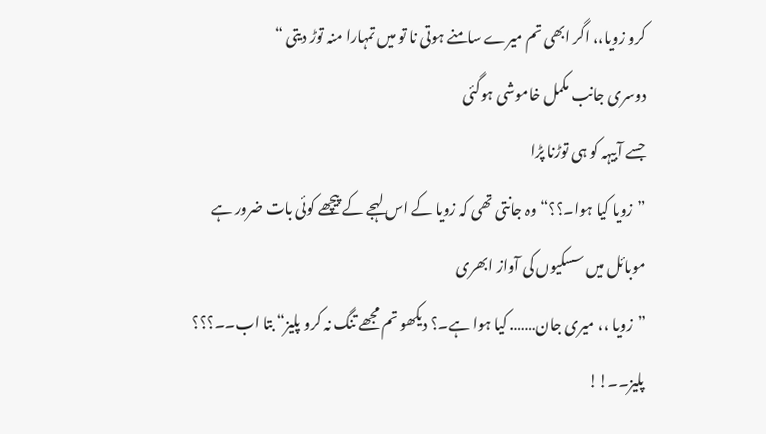کرو زویا،، اگر ابھی تم میرے سامنے ہوتی نا تو میں تمہارا منہ توڑ دیتی “
دوسری جانب مکمل خاموشی ہوگئی
جسے آبیہہ کو ہی توڑنا پڑا
”زویا کیا ہوا۔؟؟“وہ جانتی تھی کہ زویا کے اس لہجے کے پیچھے کوئی بات ضرور ہے
موبائل میں سسکیوں کی آواز ابھری
”زویا ،، میری جان……. کیا ہوا ہے۔؟ دیکھو تم مجھے تنگ نہ کرو پلیز“ بتا اب۔۔؟؟؟ پلیز۔۔!!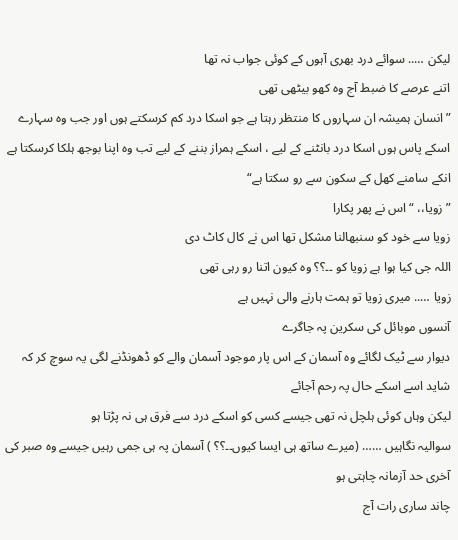لیکن ….. سوائے درد بھری آہوں کے کوئی جواب نہ تھا
اتنے عرصے کا ضبط آج وہ کھو بیٹھی تھی
”انسان ہمیشہ ان سہاروں کا منتظر رہتا ہے جو اسکا درد کم کرسکتے ہوں اور جب وہ سہارے اسکے پاس ہوں اسکا درد بانٹنے کے لیے ، اسکے ہمراز بننے کے لیے تب وہ اپنا بوجھ ہلکا کرسکتا ہے انکے سامنے کھل کے سکون سے رو سکتا ہے“
”زویا،، “اس نے پھر پکارا
زویا سے خود کو سنبھالنا مشکل تھا اس نے کال کاٹ دی
اللہ جی کیا ہوا ہے زویا کو ۔۔؟؟ وہ کیون اتنا رو رہی تھی
زویا ….. میری زویا تو ہمت ہارنے والی نہیں ہے
آنسوں موبائل کی سکرین پہ جاگرے
دیوار سے ٹیک لگائے وہ آسمان کے اس پار موجود آسمان والے کو ڈھونڈنے لگی یہ سوچ کر کہ شاید اسے اسکے حال پہ رحم آجائے
لیکن وہاں کوئی ہلچل نہ تھی جیسے کسی کو اسکے درد سے فرق ہی نہ پڑتا ہو
سوالیہ نگاہیں …… (میرے ساتھ ہی ایسا کیوں۔۔؟؟ ) آسمان پہ ہی جمی رہیں جیسے وہ صبر کی آخری حد آزمانہ چاہتی ہو
چاند ساری رات آج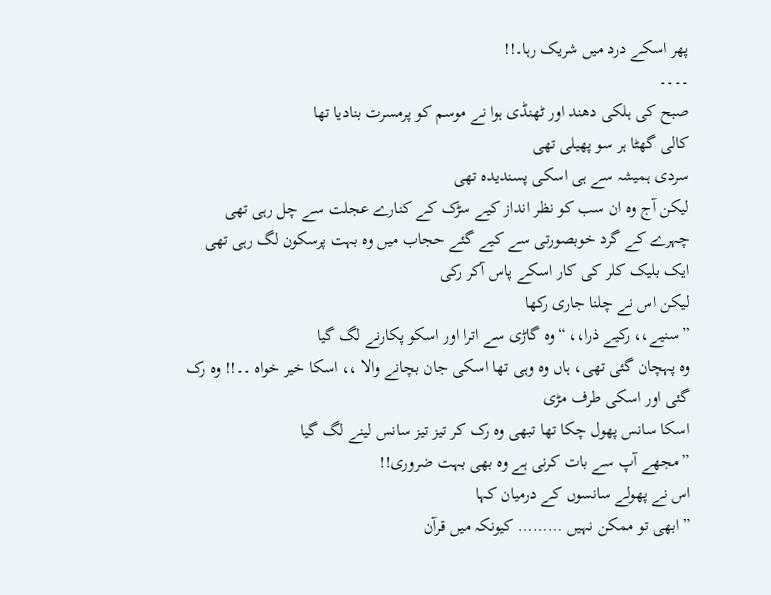پھر اسکے درد میں شریک رہا۔!!
۔۔۔۔
صبح کی ہلکی دھند اور ٹھنڈی ہوا نے موسم کو پرمسرت بنادیا تھا
کالی گھٹا ہر سو پھیلی تھی
سردی ہمیشہ سے ہی اسکی پسندیدہ تھی
لیکن آج وہ ان سب کو نظر انداز کیے سڑک کے کنارے عجلت سے چل رہی تھی
چہرے کے گرد خوبصورتی سے کیے گئے حجاب میں وہ بہت پرسکون لگ رہی تھی
ایک بلیک کلر کی کار اسکے پاس آکر رکی
لیکن اس نے چلنا جاری رکھا
”سنیے،، رکیے ذرا،، “وہ گاڑی سے اترا اور اسکو پکارنے لگ گیا
وہ پہچان گئی تھی، ہاں وہ وہی تھا اسکی جان بچانے والا ،، اسکا خیر خواہ ۔۔!! وہ رک گئی اور اسکی طرف مڑی
اسکا سانس پھول چکا تھا تبھی وہ رک کر تیز تیز سانس لینے لگ گیا
”مجھے آپ سے بات کرنی ہے وہ بھی بہت ضروری!!
اس نے پھولے سانسوں کے درمیان کہا
”ابھی تو ممکن نہیں ……… کیونکہ میں قرآن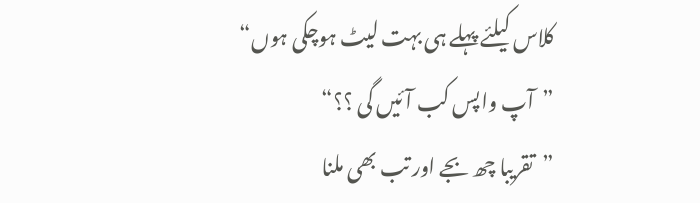کلاس کیلئے پہلے ہی بہت لیٹ ہوچکی ہوں“
”آپ واپس کب آئیں گی ؟؟“
”تقریبا چھ بجے اور تب بھی ملنا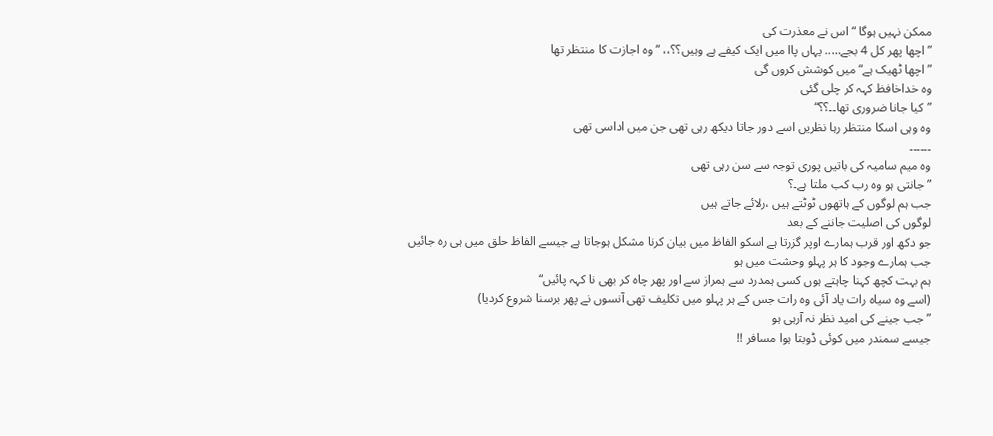ممکن نہیں ہوگا “اس نے معذرت کی
”اچھا پھر کل 4 بجے….. یہاں پاا میں ایک کیفے ہے وہیں؟؟،، “وہ اجازت کا منتظر تھا
”اچھا ٹھیک ہے“ میں کوشش کروں گی
وہ خداخافظ کہہ کر چلی گئی
”کیا جانا ضروری تھا۔۔؟؟“
وہ وہی اسکا منتظر رہا نظریں اسے دور جاتا دیکھ رہی تھی جن میں اداسی تھی
۔۔۔۔۔۔
وہ میم سامیہ کی باتیں پوری توجہ سے سن رہی تھی
”جانتی ہو وہ رب کب ملتا ہے۔؟
جب ہم لوگوں کے ہاتھوں ٹوٹتے ہیں ،رلائے جاتے ہیں
لوگوں کی اصلیت جاننے کے بعد
جو دکھ اور قرب ہمارے اوپر گزرتا ہے اسکو الفاظ میں بیان کرنا مشکل ہوجاتا ہے جیسے الفاظ حلق میں ہی رہ جائیں
جب ہمارے وجود کا ہر پہلو وحشت میں ہو
ہم بہت کچھ کہنا چاہتے ہوں کسی ہمدرد سے ہمراز سے اور پھر چاہ کر بھی نا کہہ پائیں“
(اسے وہ سیاہ رات یاد آئی وہ رات جس کے ہر پہلو میں تکلیف تھی آنسوں نے پھر برسنا شروع کردیا)
”جب جینے کی امید نظر نہ آرہی ہو
جیسے سمندر میں کوئی ڈوبتا ہوا مسافر !!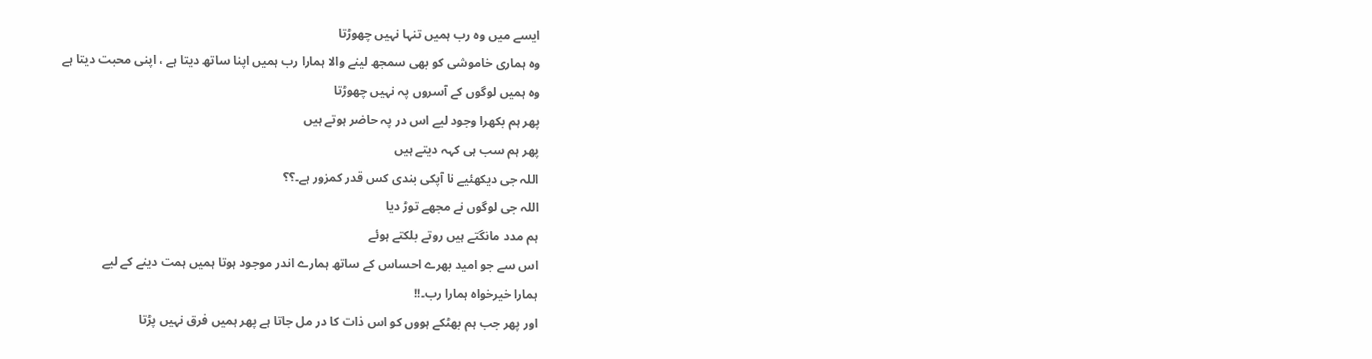ایسے میں وہ رب ہمیں تنہا نہیں چھوڑتا
وہ ہماری خاموشی کو بھی سمجھ لینے والا ہمارا رب ہمیں اپنا ساتھ دیتا ہے ، اپنی محبت دیتا ہے
وہ ہمیں لوگوں کے آسروں پہ نہیں چھوڑتا
پھر ہم بکھرا وجود لیے اس در پہ حاضر ہوتے ہیں
پھر ہم سب ہی کہہ دیتے ہیں
اللہ جی دیکھئیے نا آپکی بندی کس قدر کمزور ہے۔؟؟
اللہ جی لوگوں نے مجھے توڑ دیا
ہم مدد مانگتے ہیں روتے بلکتے ہوئے
اس سے جو امید بھرے احساس کے ساتھ ہمارے اندر موجود ہوتا ہمیں ہمت دینے کے لیے
ہمارا خیرخواہ ہمارا رب۔!!
اور پھر جب ہم بھٹکے ہووں کو اس ذات کا در مل جاتا ہے پھر ہمیں فرق نہیں پڑتا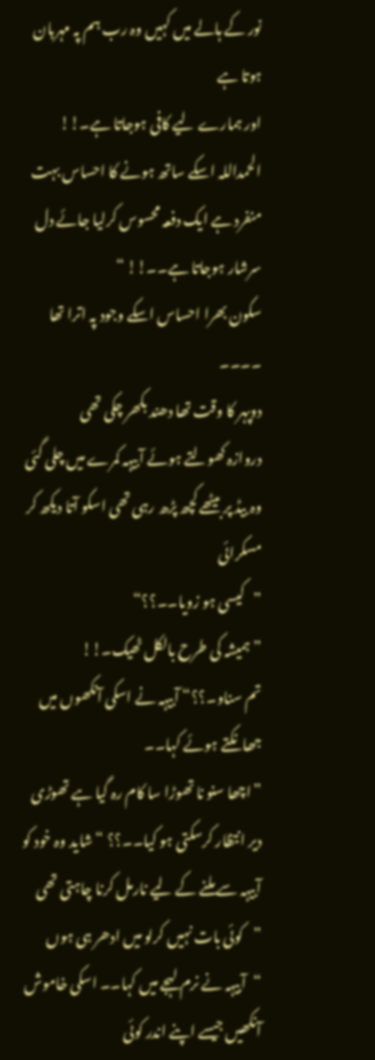نور کے ہالے میں کہیں وہ رب ہم پہ مہربان ہوتا ہے
اور ہمارے لیے کافی ہوجاتا ہے۔!!
الحمداللہ اسکے ساتھ ہونے کا احساس بہت منفرد ہے ایک دفعہ محسوس کرلیا جائے دل سرشار ہوجاتا ہے۔۔!! “
سکون بھرا احساس اسکے وجود پہ اترا تھا
۔۔۔۔
دوپہر کا وقت تھا دھند بکھر چکی تھی
دروازہ کھولتے ہوئے آبیہہ کمرے میں چلی گئی
وہ بیڈ پر بیٹھے کچھ پڑھ رہی تھی اسکو آتا دیکھ کر مسکرائی
”کیسی ہو زویا۔۔؟؟“
”ہمیشہ کی طرح بالکل ٹھیک۔!!
تم سناو۔؟؟“ آبیہہ نے اسکی آنکھوں میں جھانکتے ہوئے کہا۔۔
”اچھا سنو نا تھوڑا سا کام رہ گیا ہے تھوڑی دیر انتظار کرسکتی ہو کیا۔۔؟؟ “شاید وہ خود کو آبیہہ سے ملنے کے لیے نارمل کرنا چاہتی تھی
”کوئی بات نہیں کرلو میں ادھر ہی ہوں “آبیہہ نے نرم لہجے میں کہا۔۔ اسکی خاموش آنکھیں جیسے اپنے اندر کوئی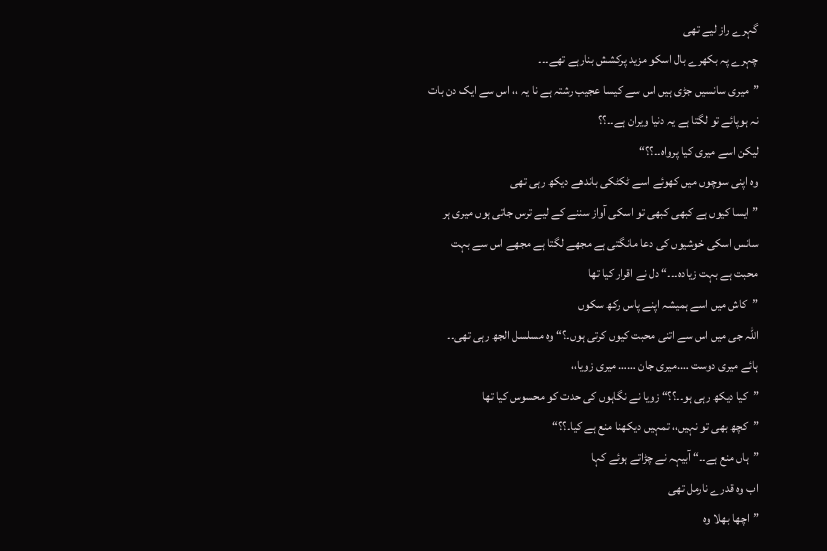گہرے راز لیے تھی
چہرے پہ بکھرے بال اسکو مزید پرکشش بنارہے تھے۔۔۔
”میری سانسیں جڑی ہیں اس سے کیسا عجیب رشتہ ہے نا یہ ،، اس سے ایک دن بات نہ ہوپائے تو لگتا ہے یہ دنیا ویران ہے۔۔؟؟
لیکن اسے میری کیا پرواہ۔۔؟؟“
وہ اپنی سوچوں میں کھوئے اسے ٹکٹکی باندھے دیکھ رہی تھی
”ایسا کیوں ہے کبھی کبھی تو اسکی آواز سننے کے لیے ترس جاتی ہوں میری ہر سانس اسکی خوشیوں کی دعا مانگتی ہے مجھے لگتا ہے مجھے اس سے بہت محبت ہے بہت زیادہ۔۔۔“ دل نے اقرار کیا تھا
”کاش میں اسے ہمیشہ اپنے پاس رکھ سکوں
اللہ جی میں اس سے اتنی محبت کیوں کرتی ہوں۔؟“ وہ مسلسل الجھ رہی تھی۔۔
ہائے میری دوست ….میری جان …… میری زویا،،
”کیا دیکھ رہی ہو۔۔؟؟“ زویا نے نگاہوں کی حدت کو محسوس کیا تھا
”کچھ بھی تو نہیں،، تمہیں دیکھنا منع ہے کیا۔؟؟“
”ہاں منع ہے۔۔“ آبیہہ نے چڑاتے ہوئے کہا
اب وہ قدرے نارمل تھی
”اچھا بھلا وہ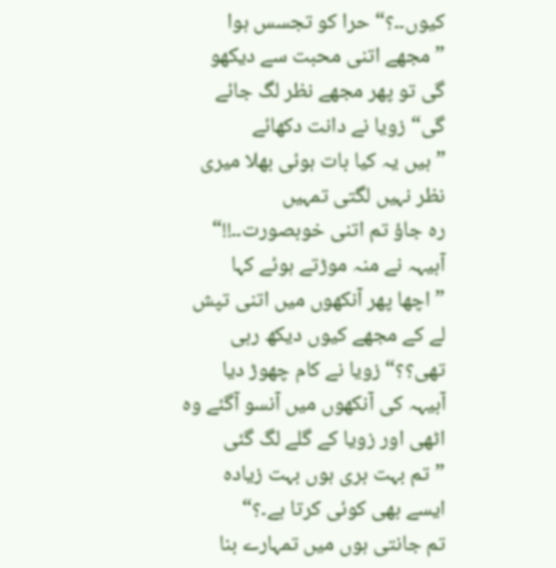کیوں۔۔؟“ حرا کو تجسس ہوا
”مجھے اتنی محبت سے دیکھو گی تو پھر مجھے نظر لگ جائے گی“ زویا نے دانت دکھائے
”ہیں یہ کیا بات ہوئی بھلا میری نظر نہیں لگتی تمہیں
رہ جاؤ تم اتنی خوبصورت۔۔!!“ آبیہہ نے منہ موڑتے ہوئے کہا
”اچھا پھر آنکھوں میں اتنی تپش لے کے مجھے کیوں دیکھ رہی تھی؟؟“ زویا نے کام چھوڑ دیا
آبیہہ کی آنکھوں میں آنسو آگئے وہ اٹھی اور زویا کے گلے لگ گئی
”تم بہت بری ہوں بہت زیادہ ایسے بھی کوئی کرتا ہے۔؟“
تم جانتی ہوں میں تمہارے بنا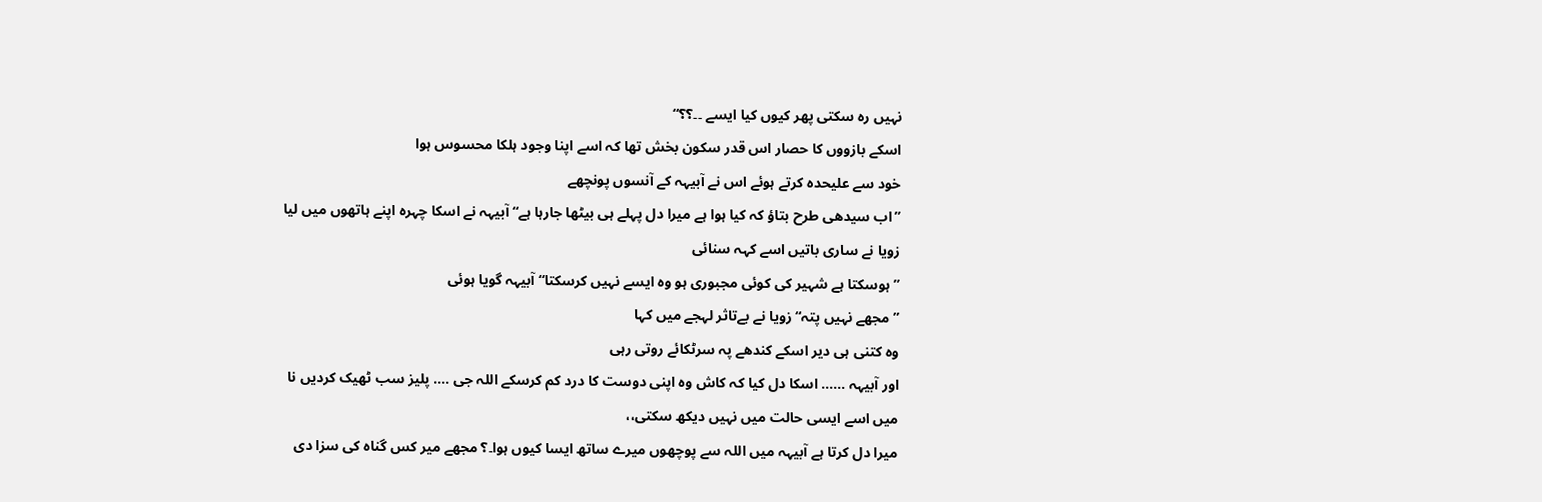نہیں رہ سکتی پھر کیوں کیا ایسے ۔۔؟؟“
اسکے بازووں کا حصار اس قدر سکون بخش تھا کہ اسے اپنا وجود ہلکا محسوس ہوا
خود سے علیحدہ کرتے ہوئے اس نے آبیہہ کے آنسوں پونچھے
”اب سیدھی طرح بتاؤ کہ کیا ہوا ہے میرا دل پہلے ہی بیٹھا جارہا ہے“ آبیہہ نے اسکا چہرہ اپنے ہاتھوں میں لیا
زویا نے ساری باتیں اسے کہہ سنائی
”ہوسکتا ہے شہیر کی کوئی مجبوری ہو وہ ایسے نہیں کرسکتا“ آبیہہ گویا ہوئی
”مجھے نہیں پتہ“ زویا نے بےتاثر لہجے میں کہا
وہ کتنی ہی دیر اسکے کندھے پہ سرٹکائے روتی رہی
اور آبیہہ …… اسکا دل کیا کہ کاش وہ اپنی دوست کا درد کم کرسکے اللہ جی …. پلیز سب ٹھیک کردیں نا
میں اسے ایسی حالت میں نہیں دیکھ سکتی،،
میرا دل کرتا ہے آبیہہ میں اللہ سے پوچھوں میرے ساتھ ایسا کیوں ہوا۔؟ مجھے میر کس گناہ کی سزا دی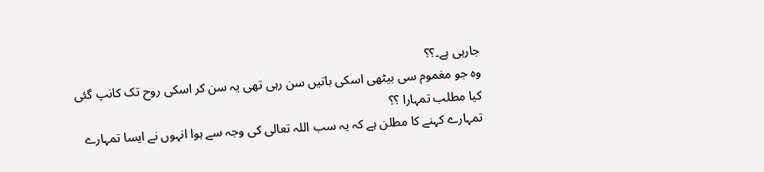جارہی ہے۔؟؟
وہ جو مغموم سی بیٹھی اسکی باتیں سن رہی تھی یہ سن کر اسکی روح تک کانپ گئی
کیا مطلب تمہارا ؟؟
تمہارے کہنے کا مطلن ہے کہ یہ سب اللہ تعالی کی وجہ سے ہوا انہوں نے ایسا تمہارے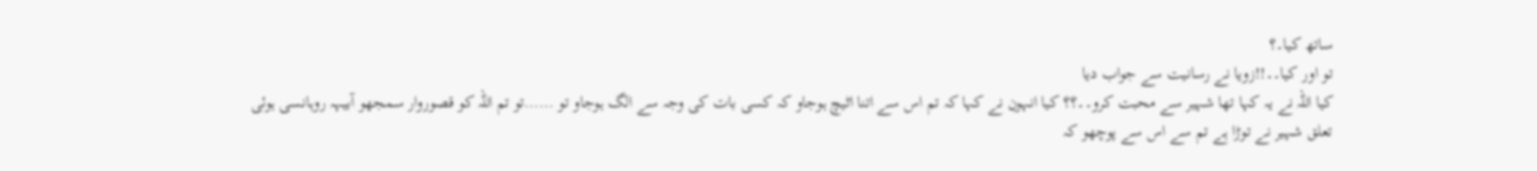ساتھ کیا۔؟
تو اور کیا۔۔!!زویا نے رسانیت سے جواب دیا
کیا اللہ نے یہ کہا تھا شہیر سے محبت کرو۔۔؟؟ کیا انہون نے کہا کہ تم اس سے اتنا اٹیچ ہوجاو کہ کسی بات کی وجہ سے الگ ہوجاو تو ……تو تم اللہ کو قصوروار سمجھو آبیہہ روہانسی ہوئی
تعلق شہیر نے توڑا ہے تم سے اس سے پوچھو کہ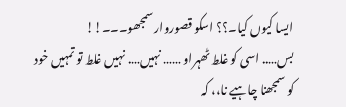ایسا کیوں کیا۔؟؟ اسکو قصوروار سمجھو۔۔۔!!
بس….. اسی کو غلط ٹھہراو …… نہیں…. نہیں غلط تو تمہیں خود کو سمجھنا چاہیے نا،، کہ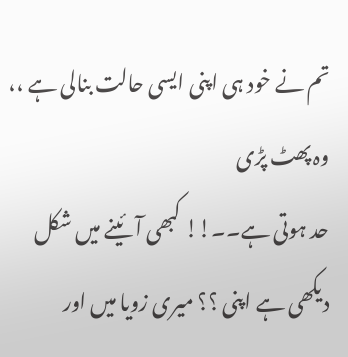تم نے خود ہی اپنی ایسی حالت بنالی ہے ،، وہ پھٹ پڑی
حد ہوتی ہے۔۔!! کبھی آئینے میں شکل دیکھی ہے اپنی ؟؟ میری زویا میں اور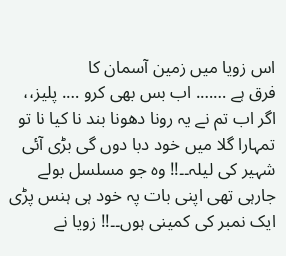اس زویا میں زمین آسمان کا
فرق ہے ……. اب بس بھی کرو …. پلیز،،
اگر اب تم نے یہ رونا دھونا بند نا کیا نا تو تمہارا گلا میں خود دبا دوں گی بڑی آئی شہیر کی لیلہ۔۔!! وہ جو مسلسل بولے جارہی تھی اپنی بات پہ خود ہی ہنس پڑی
ایک نمبر کی کمینی ہوں۔۔!! زویا نے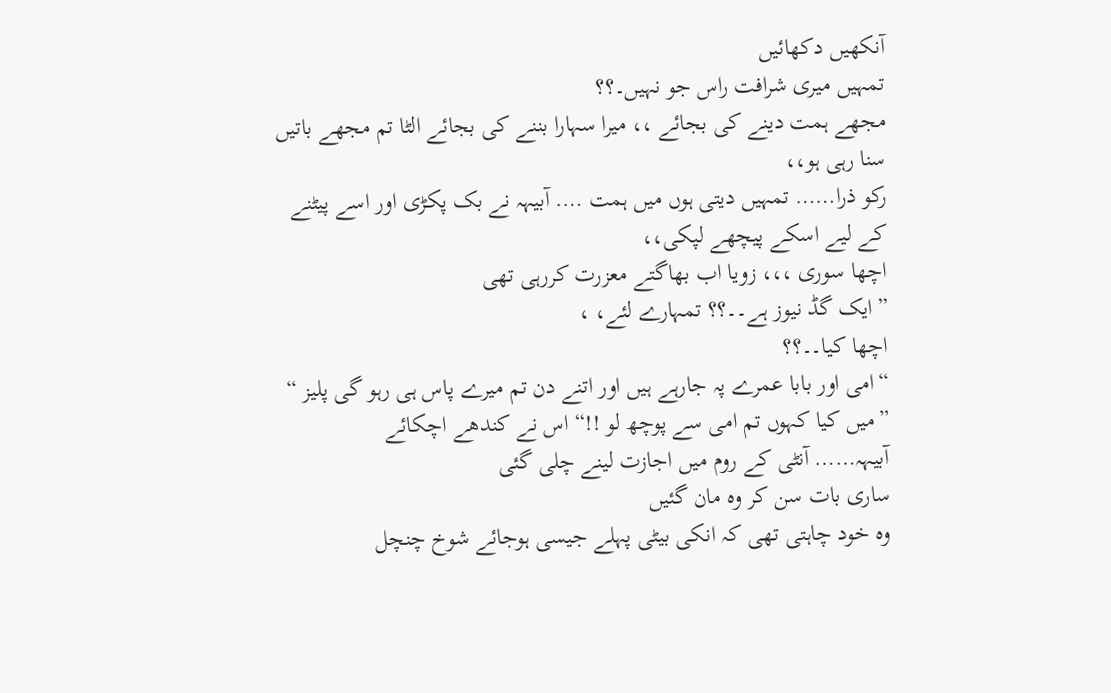آنکھیں دکھائیں
تمہیں میری شرافت راس جو نہیں۔؟؟
مجھے ہمت دینے کی بجائے ،، میرا سہارا بننے کی بجائے الٹا تم مجھے باتیں سنا رہی ہو،،
رکو ذرا…… تمہیں دیتی ہوں میں ہمت …. آبیہہ نے بک پکڑی اور اسے پیٹنے کے لیے اسکے پیچھے لپکی،،
اچھا سوری ،،، زویا اب بھاگتے معزرت کررہی تھی
”ایک گڈ نیوز ہے۔۔؟؟ تمہارے لئے، ،
اچھا کیا۔۔؟؟
“امی اور بابا عمرے پہ جارہے ہیں اور اتنے دن تم میرے پاس ہی رہو گی پلیز “
”میں کیا کہوں تم امی سے پوچھ لو !!“ اس نے کندھے اچکائے
آبیہہ…… آنٹی کے روم میں اجازت لینے چلی گئی
ساری بات سن کر وہ مان گئیں
وہ خود چاہتی تھی کہ انکی بیٹی پہلے جیسی ہوجائے شوخ چنچل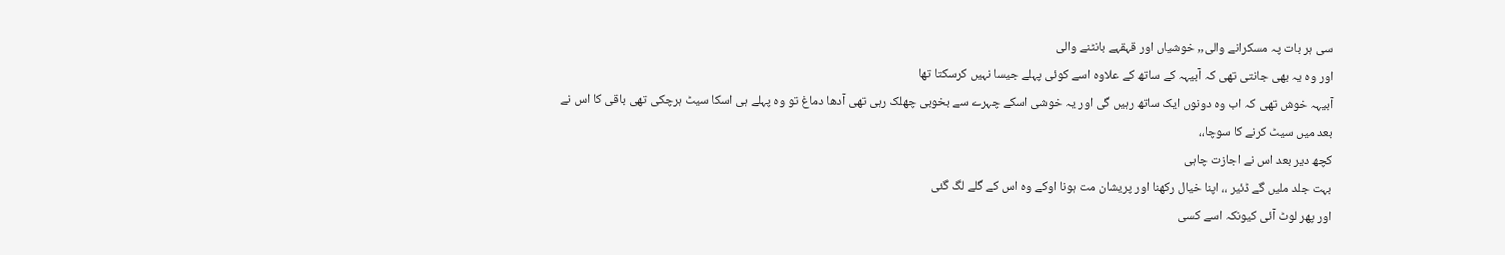سی ہر بات پہ مسکرانے والی,, خوشیاں اور قہقہے بانٹنے والی
اور وہ یہ بھی جانتی تھی کہ آبیہہ کے ساتھ کے علاوہ اسے کوئی پہلے جیسا نہیں کرسکتا تھا
آبیہہ خوش تھی کہ اب وہ دونوں ایک ساتھ رہیں گی اور یہ خوشی اسکے چہرے سے بخوبی چھلک رہی تھی آدھا دماغ تو وہ پہلے ہی اسکا سیٹ ہرچکی تھی باقی کا اس نے بعد میں سیٹ کرنے کا سوچا،،
کچھ دیر بعد اس نے اجازت چاہی
بہت جلد ملیں گے ڈئیر ،، اپنا خیال رکھنا اور پریشان مت ہونا اوکے وہ اس کے گلے لگ گئی
اور پھر لوٹ آئی کیونکہ اسے کسی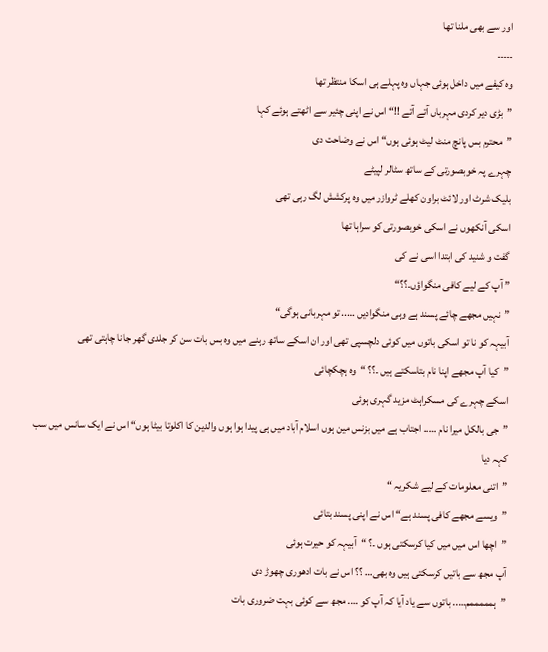اور سے بھی ملنا تھا
۔۔۔۔۔
وہ کیفے میں داخل ہوئی جہاں وہ پہلے ہی اسکا منتظر تھا
”بڑی دیر کردی مہرباں آتے آتے !!“ اس نے اپنی چئیر سے اٹھتے ہوئے کہا
”محترم بس پانچ منٹ لیٹ ہوئی ہوں“ اس نے وضاحت دی
چہرے پہ خوبصورتی کے ساتھ سٹالر لپیٹے
بلیک شرٹ اور لائٹ براون کھلے ٹروازر میں وہ پرکشش لگ رہی تھی
اسکی آنکھوں نے اسکی خوبصورتی کو سراہا تھا
گفت و شنید کی ابتدا اسی نے کی
” آپ کے لیے کافی منگواؤں۔؟؟“
”نہیں مجھے چائے پسند ہے وہی منگوادیں ….. تو مہربانی ہوگی“
آبیہہ کو نا تو اسکی باتوں میں کوئی دلچسپی تھی اور ان اسکے ساتھ رہنے میں وہ بس بات سن کر جلدی گھر جانا چاہتی تھی
”کیا آپ مجھے اپنا نام بتاسکتے ہیں ۔؟؟ “وہ ہچکچائی
اسکے چہرے کی مسکراہٹ مزید گہری ہوئی
”جی بالکل میرا نام ….. اجتاب ہے میں بزنس مین ہوں اسلام آباد میں ہی پیدا ہوا ہوں والدین کا اکلوتا بیٹا ہوں“ اس نے ایک سانس میں سب کہہ دیا
”اتنی معلومات کے لیے شکریہ “
”ویسے مجھے کافی پسند ہے“ اس نے اپنی پسند بتائی
”اچھا اس میں میں کیا کرسکتی ہوں ۔؟ “آبیہہ کو حیرت ہوئی
آپ مجھ سے باتیں کرسکتی ہیں وہ بھی… ؟؟ اس نے بات ادھوری چھوڑ دی
”ہمممممم….. باتوں سے یاد آیا کہ آپ کو …. مجھ سے کوئی بہت ضروری بات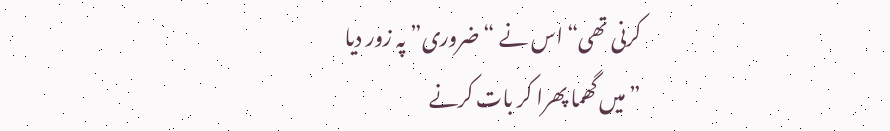کرنی تھی“ اس نے “ضروری” پہ زور دیا
”میں گھما پھرا کر بات کرنے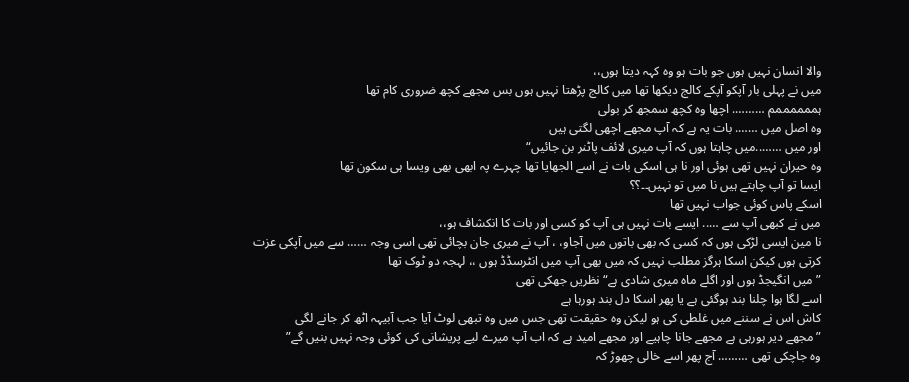والا انسان نہیں ہوں جو بات ہو وہ کہہ دیتا ہوں،،
میں نے پہلی بار آپکو آپکے کالج دیکھا تھا میں کالج پڑھتا نہیں ہوں بس مجھے کچھ ضروری کام تھا
ہممممممم ………. اچھا وہ کچھ سمجھ کر بولی
وہ اصل میں ……. بات یہ ہے کہ آپ مجھے اچھی لگتی ہیں
اور میں ……..میں چاہتا ہوں کہ آپ میری لائف پاٹنر بن جائیں“
وہ حیران نہیں تھی ہوئی اور نا ہی اسکی بات نے اسے الجھایا تھا چہرے پہ ابھی بھی ویسا ہی سکون تھا
ایسا تو آپ چاہتے ہیں نا میں تو نہیں۔۔؟؟
اسکے پاس کوئی جواب نہیں تھا
میں نے کبھی آپ سے ….. ایسے بات نہیں ہی آپ کو کسی اور بات کا انکشاف ہو،،
نا مین ایسی لڑکی ہوں کہ کسی کہ بھی باتوں میں آجاو، ، آپ نے میری جان بچائی تھی اسی وجہ …… سے میں آپکی عزت کرتی ہوں کیکن اسکا ہرگز مطلب نہیں کہ میں بھی آپ میں انٹرسڈڈ ہوں ،، لہجہ دو ٹوک تھا
”میں انگیجڈ ہوں اور اگلے ماہ میری شادی ہے“ نظریں جھکی تھی
اسے لگا ہوا چلنا بند ہوگئی ہے یا پھر اسکا دل بند ہورہا ہے
کاش اس نے سننے میں غلطی کی ہو لیکن وہ حقیقت تھی جس میں وہ تبھی لوٹ آیا جب آبیہہ اٹھ کر جانے لگی
”مجھے دیر ہورہی ہے مجھے جانا چاہیے اور مجھے امید ہے کہ اب آپ میرے لیے پریشانی کی کوئی وجہ نہیں بنیں گے”
وہ جاچکی تھی ……… آج پھر اسے خالی چھوڑ کہ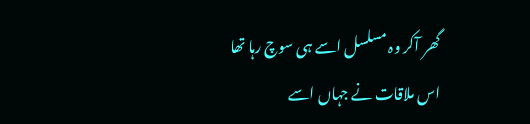گھر آکر وہ مسلسل اسے ہی سوچ رہا تھا
اس ملاقات نے جہاں اسے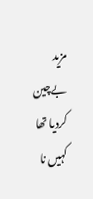مزید بےچین کردیا تھا
کہیں نا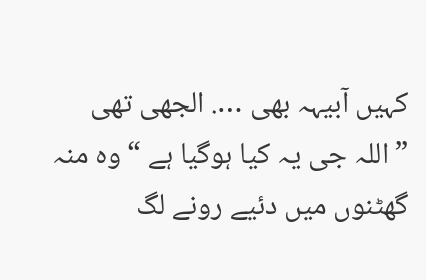کہیں آبیہہ بھی …. الجھی تھی
”اللہ جی یہ کیا ہوگیا ہے “وہ منہ گھٹنوں میں دئیے رونے لگ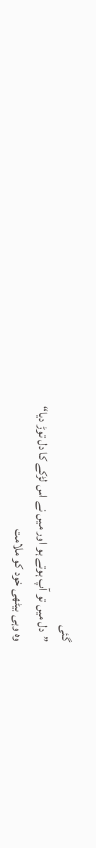گئی
”دل میں تو آپ ہوتے ہو اور میں نے اس لڑکے کا دل توڑ دیا“
وہ وہی بیٹھی خود کو ملامت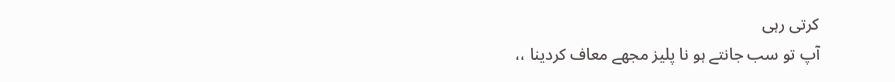کرتی رہی
آپ تو سب جانتے ہو نا پلیز مجھے معاف کردینا ،،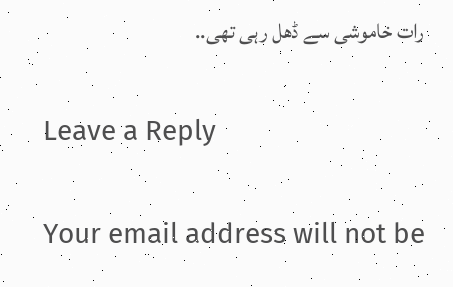رات خاموشی سے ڈھل رہی تھی..

Leave a Reply

Your email address will not be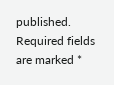published. Required fields are marked *